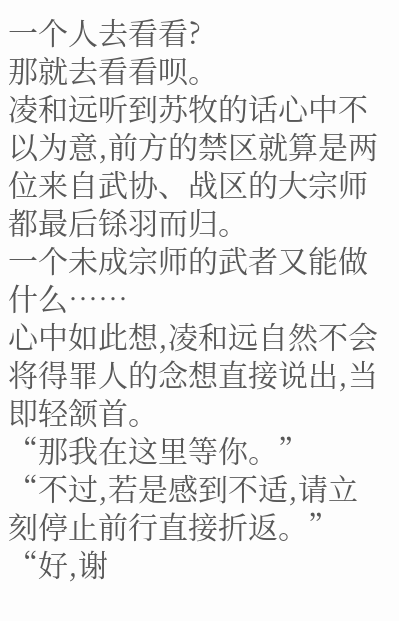一个人去看看?
那就去看看呗。
凌和远听到苏牧的话心中不以为意,前方的禁区就算是两位来自武协、战区的大宗师都最后铩羽而归。
一个未成宗师的武者又能做什么……
心中如此想,凌和远自然不会将得罪人的念想直接说出,当即轻颔首。
“那我在这里等你。”
“不过,若是感到不适,请立刻停止前行直接折返。”
“好,谢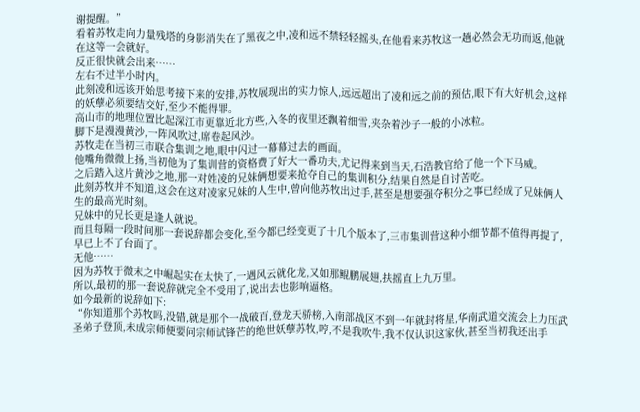谢提醒。”
看着苏牧走向力量残塔的身影消失在了黑夜之中,凌和远不禁轻轻摇头,在他看来苏牧这一趟必然会无功而返,他就在这等一会就好。
反正很快就会出来……
左右不过半小时内。
此刻凌和远该开始思考接下来的安排,苏牧展现出的实力惊人,远远超出了凌和远之前的预估,眼下有大好机会,这样的妖孽必须要结交好,至少不能得罪。
高山市的地理位置比起深江市更靠近北方些,入冬的夜里还飘着细雪,夹杂着沙子一般的小冰粒。
脚下是漫漫黄沙,一阵风吹过,席卷起风沙。
苏牧走在当初三市联合集训之地,眼中闪过一幕幕过去的画面。
他嘴角微微上扬,当初他为了集训营的资格费了好大一番功夫,尤记得来到当天,石浩教官给了他一个下马威。
之后踏入这片黄沙之地,那一对姓凌的兄妹俩想要来抢夺自己的集训积分,结果自然是自讨苦吃。
此刻苏牧并不知道,这会在这对凌家兄妹的人生中,曾向他苏牧出过手,甚至是想要强夺积分之事已经成了兄妹俩人生的最高光时刻。
兄妹中的兄长更是逢人就说。
而且每隔一段时间那一套说辞都会变化,至今都已经变更了十几个版本了,三市集训营这种小细节都不值得再提了,早已上不了台面了。
无他……
因为苏牧于微末之中崛起实在太快了,一遇风云就化龙,又如那鲲鹏展翅,扶摇直上九万里。
所以,最初的那一套说辞就完全不受用了,说出去也影响逼格。
如今最新的说辞如下:
“你知道那个苏牧吗,没错,就是那个一战破百,登龙天骄榜,入南部战区不到一年就封将星,华南武道交流会上力压武圣弟子登顶,未成宗师便要问宗师试锋芒的绝世妖孽苏牧,哼,不是我吹牛,我不仅认识这家伙,甚至当初我还出手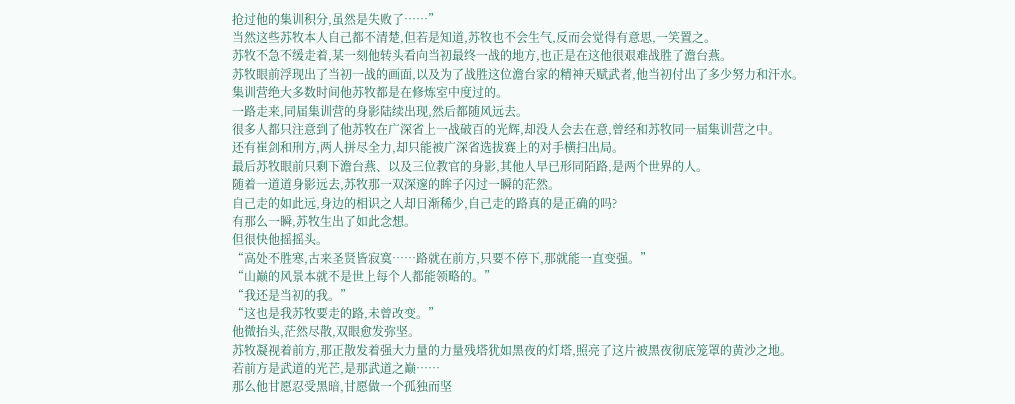抢过他的集训积分,虽然是失败了……”
当然这些苏牧本人自己都不清楚,但若是知道,苏牧也不会生气,反而会觉得有意思,一笑置之。
苏牧不急不缓走着,某一刻他转头看向当初最终一战的地方,也正是在这他很艰难战胜了澹台燕。
苏牧眼前浮现出了当初一战的画面,以及为了战胜这位澹台家的精神天赋武者,他当初付出了多少努力和汗水。
集训营绝大多数时间他苏牧都是在修炼室中度过的。
一路走来,同届集训营的身影陆续出现,然后都随风远去。
很多人都只注意到了他苏牧在广深省上一战破百的光辉,却没人会去在意,曾经和苏牧同一届集训营之中。
还有崔剑和刑方,两人拼尽全力,却只能被广深省选拔赛上的对手横扫出局。
最后苏牧眼前只剩下澹台燕、以及三位教官的身影,其他人早已形同陌路,是两个世界的人。
随着一道道身影远去,苏牧那一双深邃的眸子闪过一瞬的茫然。
自己走的如此远,身边的相识之人却日渐稀少,自己走的路真的是正确的吗?
有那么一瞬,苏牧生出了如此念想。
但很快他摇摇头。
“高处不胜寒,古来圣贤皆寂寞……路就在前方,只要不停下,那就能一直变强。”
“山巅的风景本就不是世上每个人都能领略的。”
“我还是当初的我。”
“这也是我苏牧要走的路,未曾改变。”
他微抬头,茫然尽散,双眼愈发弥坚。
苏牧凝视着前方,那正散发着强大力量的力量残塔犹如黑夜的灯塔,照亮了这片被黑夜彻底笼罩的黄沙之地。
若前方是武道的光芒,是那武道之巅……
那么他甘愿忍受黑暗,甘愿做一个孤独而坚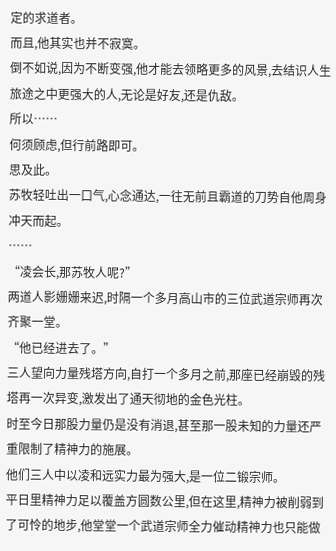定的求道者。
而且,他其实也并不寂寞。
倒不如说,因为不断变强,他才能去领略更多的风景,去结识人生旅途之中更强大的人,无论是好友,还是仇敌。
所以……
何须顾虑,但行前路即可。
思及此。
苏牧轻吐出一口气,心念通达,一往无前且霸道的刀势自他周身冲天而起。
……
“凌会长,那苏牧人呢?”
两道人影姗姗来迟,时隔一个多月高山市的三位武道宗师再次齐聚一堂。
“他已经进去了。”
三人望向力量残塔方向,自打一个多月之前,那座已经崩毁的残塔再一次异变,激发出了通天彻地的金色光柱。
时至今日那股力量仍是没有消退,甚至那一股未知的力量还严重限制了精神力的施展。
他们三人中以凌和远实力最为强大,是一位二锻宗师。
平日里精神力足以覆盖方圆数公里,但在这里,精神力被削弱到了可怜的地步,他堂堂一个武道宗师全力催动精神力也只能做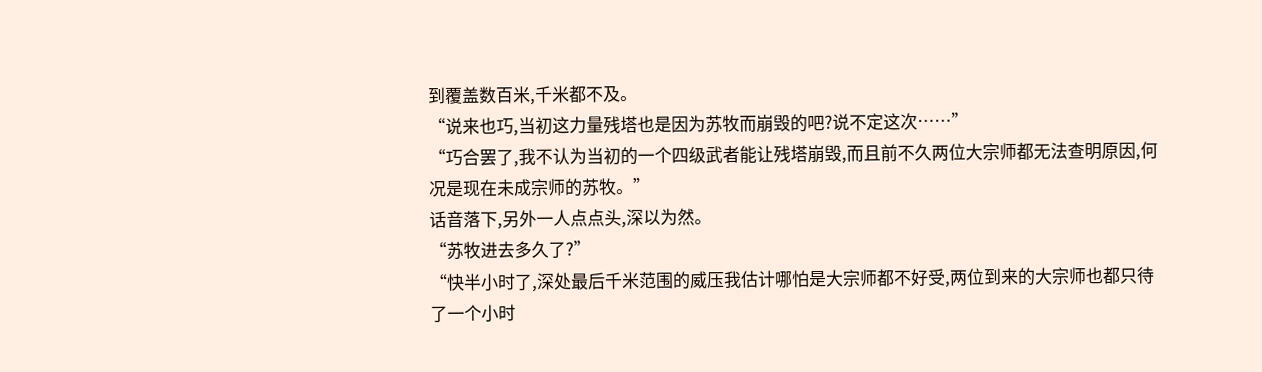到覆盖数百米,千米都不及。
“说来也巧,当初这力量残塔也是因为苏牧而崩毁的吧?说不定这次……”
“巧合罢了,我不认为当初的一个四级武者能让残塔崩毁,而且前不久两位大宗师都无法查明原因,何况是现在未成宗师的苏牧。”
话音落下,另外一人点点头,深以为然。
“苏牧进去多久了?”
“快半小时了,深处最后千米范围的威压我估计哪怕是大宗师都不好受,两位到来的大宗师也都只待了一个小时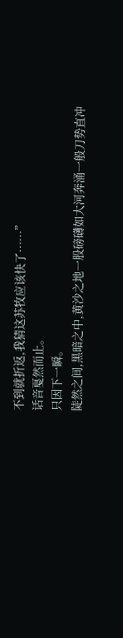不到就折返,我猜这苏牧应该快了……”
话音戛然而止。
只因下一瞬。
陡然之间,黑暗之中,黄沙之地一股磅礴如大河奔涌一般刀势直冲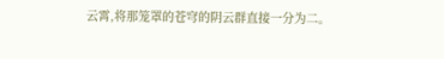云霄,将那笼罩的苍穹的阴云群直接一分为二。